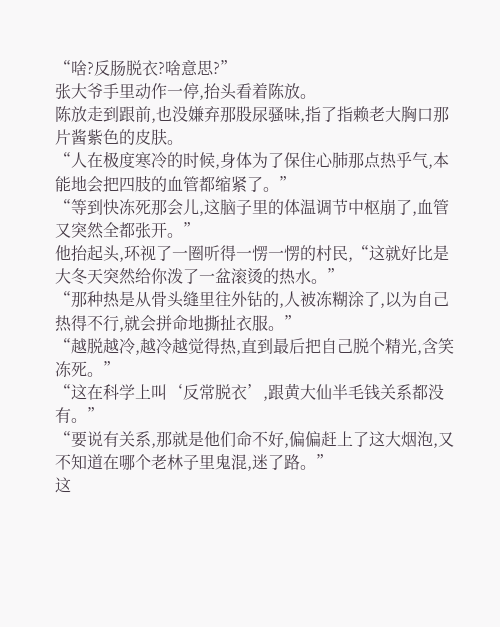“啥?反肠脱衣?啥意思?”
张大爷手里动作一停,抬头看着陈放。
陈放走到跟前,也没嫌弃那股尿骚味,指了指赖老大胸口那片酱紫色的皮肤。
“人在极度寒冷的时候,身体为了保住心肺那点热乎气,本能地会把四肢的血管都缩紧了。”
“等到快冻死那会儿,这脑子里的体温调节中枢崩了,血管又突然全都张开。”
他抬起头,环视了一圈听得一愣一愣的村民,“这就好比是大冬天突然给你泼了一盆滚烫的热水。”
“那种热是从骨头缝里往外钻的,人被冻糊涂了,以为自己热得不行,就会拼命地撕扯衣服。”
“越脱越冷,越冷越觉得热,直到最后把自己脱个精光,含笑冻死。”
“这在科学上叫‘反常脱衣’,跟黄大仙半毛钱关系都没有。”
“要说有关系,那就是他们命不好,偏偏赶上了这大烟泡,又不知道在哪个老林子里鬼混,迷了路。”
这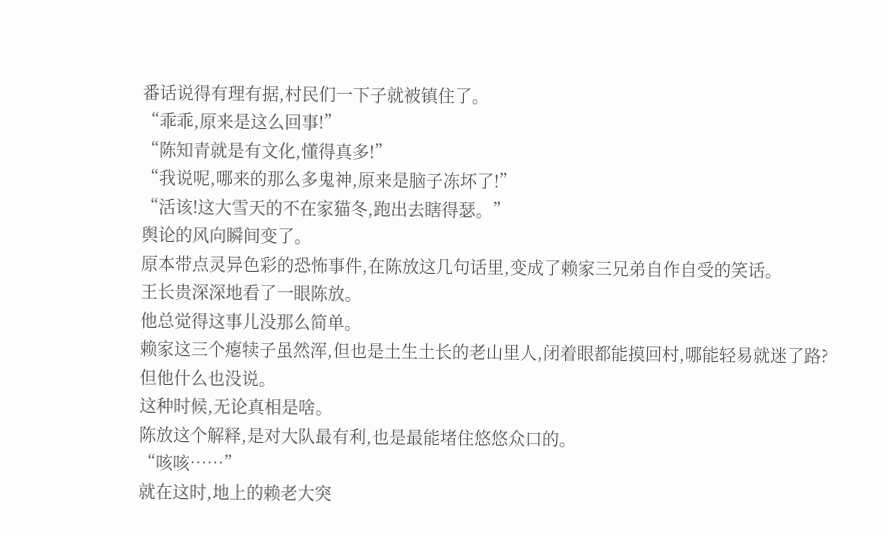番话说得有理有据,村民们一下子就被镇住了。
“乖乖,原来是这么回事!”
“陈知青就是有文化,懂得真多!”
“我说呢,哪来的那么多鬼神,原来是脑子冻坏了!”
“活该!这大雪天的不在家猫冬,跑出去瞎得瑟。”
舆论的风向瞬间变了。
原本带点灵异色彩的恐怖事件,在陈放这几句话里,变成了赖家三兄弟自作自受的笑话。
王长贵深深地看了一眼陈放。
他总觉得这事儿没那么简单。
赖家这三个瘪犊子虽然浑,但也是土生土长的老山里人,闭着眼都能摸回村,哪能轻易就迷了路?
但他什么也没说。
这种时候,无论真相是啥。
陈放这个解释,是对大队最有利,也是最能堵住悠悠众口的。
“咳咳……”
就在这时,地上的赖老大突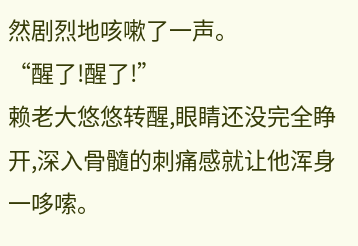然剧烈地咳嗽了一声。
“醒了!醒了!”
赖老大悠悠转醒,眼睛还没完全睁开,深入骨髓的刺痛感就让他浑身一哆嗦。